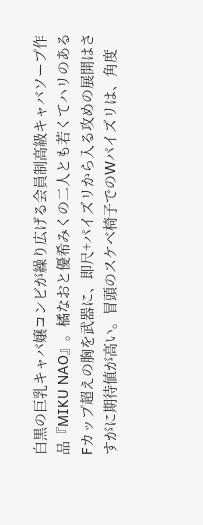白黒の巨乳キャバ嬢コンビが繰り広げる会員制高級キャバソープ作品『MIKU NAO』。橘なおと優希みくの二人とも若くてハリのあるFカップ超えの胸を武器に、即尺+パイズリから入る攻めの展開はさすがに期待値が高い。冒頭のスケベ椅子でのWパイズリは、角度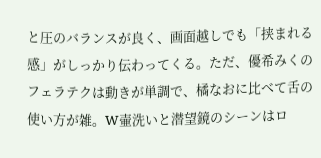と圧のバランスが良く、画面越しでも「挟まれる感」がしっかり伝わってくる。ただ、優希みくのフェラテクは動きが単調で、橘なおに比べて舌の使い方が雑。W壷洗いと潜望鏡のシーンはロ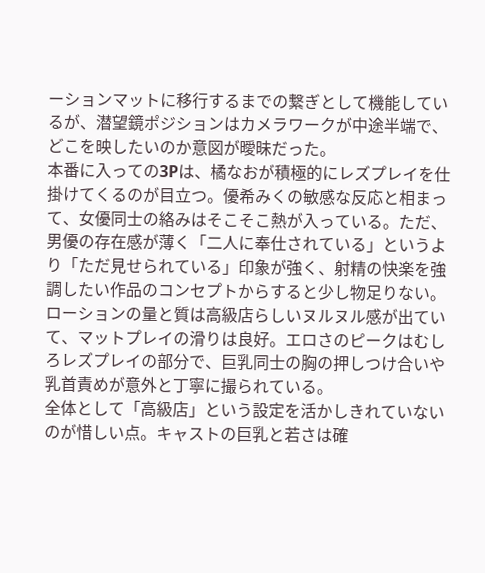ーションマットに移行するまでの繋ぎとして機能しているが、潜望鏡ポジションはカメラワークが中途半端で、どこを映したいのか意図が曖昧だった。
本番に入っての3Pは、橘なおが積極的にレズプレイを仕掛けてくるのが目立つ。優希みくの敏感な反応と相まって、女優同士の絡みはそこそこ熱が入っている。ただ、男優の存在感が薄く「二人に奉仕されている」というより「ただ見せられている」印象が強く、射精の快楽を強調したい作品のコンセプトからすると少し物足りない。ローションの量と質は高級店らしいヌルヌル感が出ていて、マットプレイの滑りは良好。エロさのピークはむしろレズプレイの部分で、巨乳同士の胸の押しつけ合いや乳首責めが意外と丁寧に撮られている。
全体として「高級店」という設定を活かしきれていないのが惜しい点。キャストの巨乳と若さは確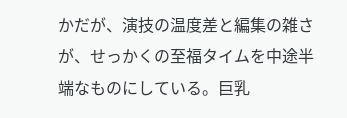かだが、演技の温度差と編集の雑さが、せっかくの至福タイムを中途半端なものにしている。巨乳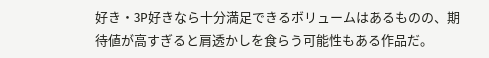好き・3P好きなら十分満足できるボリュームはあるものの、期待値が高すぎると肩透かしを食らう可能性もある作品だ。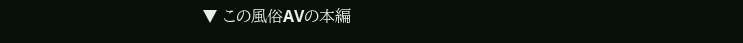▼ この風俗AVの本編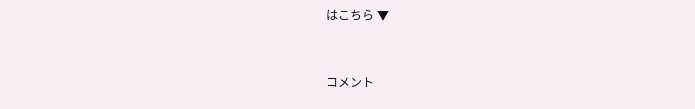はこちら ▼


コメント